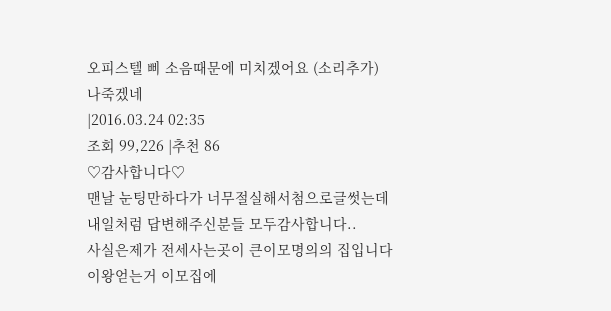오피스텔 삐 소음때문에 미치겠어요 (소리추가)
나죽겠네
|2016.03.24 02:35
조회 99,226 |추천 86
♡감사합니다♡
맨날 눈팅만하다가 너무절실해서첨으로글썻는데
내일처럼 답변해주신분들 모두감사합니다..
사실은제가 전세사는곳이 큰이모명의의 집입니다
이왕얻는거 이모집에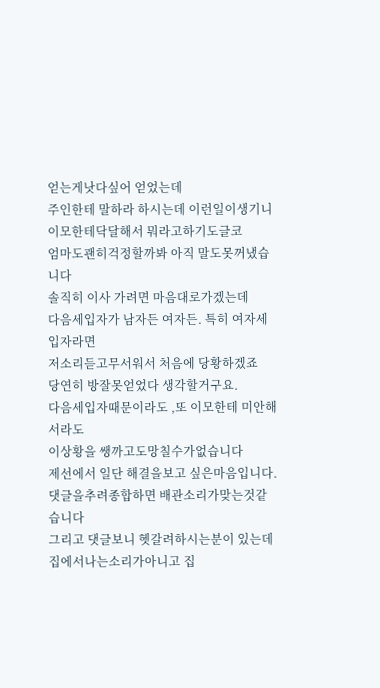얻는게낫다싶어 얻었는데
주인한테 말하라 하시는데 이런일이생기니
이모한테닥달해서 뭐라고하기도글코
엄마도괜히걱정할까봐 아직 말도못꺼냈습니다
솔직히 이사 가려면 마음대로가겠는데
다음세입자가 남자든 여자든. 특히 여자세입자라면
저소리듣고무서워서 처음에 당황하겠죠
당연히 방잘못얻었다 생각할거구요.
다음세입자때문이라도 ,또 이모한테 미안해서라도
이상황을 쌩까고도망칠수가없습니다
제선에서 일단 해결을보고 싶은마음입니다.
댓글을추려종합하면 배관소리가맞는것같습니다
그리고 댓글보니 헷갈려하시는분이 있는데
집에서나는소리가아니고 집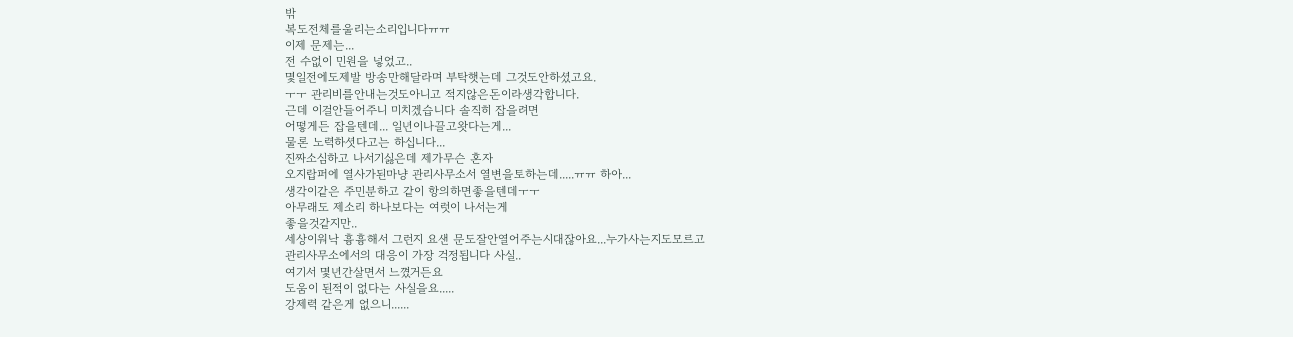밖
복도전체를울리는소리입니다ㅠㅠ
이제 문제는...
전 수없이 민원을 넣었고..
몇일전에도제발 방송만해달라며 부탁햇는데 그것도안하셨고요.
ㅜㅜ 관리비를안내는것도아니고 적지않은돈이라생각합니다.
근데 이걸안들어주니 미치겠습니다 솔직히 잡을려면
어떻게든 잡을텐데... 일년이나끌고왓다는게...
물론 노력하셧다고는 하십니다...
진짜소심하고 나서기싫은데 제가무슨 혼자
오지랍퍼에 열사가된마냥 관리사무소서 열변을토하는데.....ㅠㅠ 하아...
생각이같은 주민분하고 같이 항의하면좋을텐데ㅜㅜ
아무래도 제소리 하나보다는 여럿이 나서는게
좋을것같지만..
세상이워낙 흉흉해서 그런지 요샌 문도잘안열어주는시대잖아요...누가사는지도모르고
관리사무소에서의 대응이 가장 걱정됩니다 사실..
여기서 몇년간살면서 느꼈거든요
도움이 된적이 없다는 사실을요.....
강제력 같은게 없으니......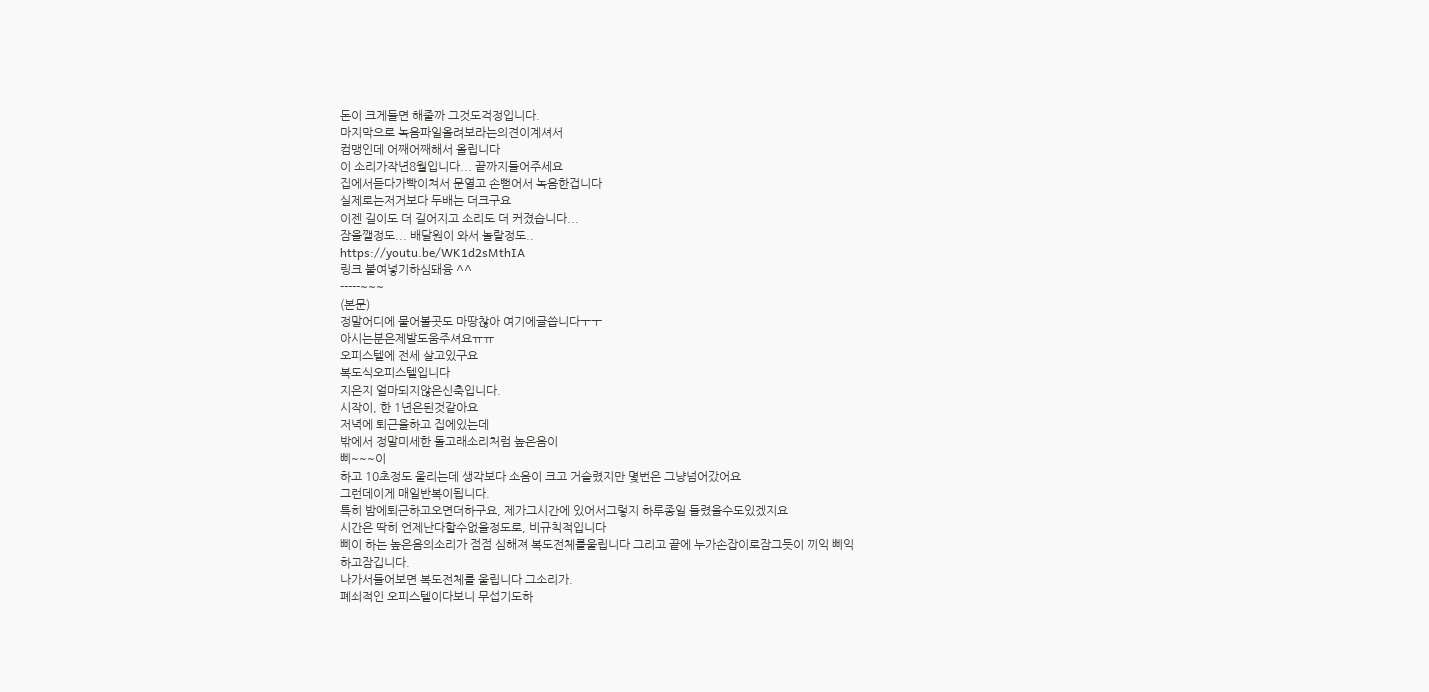돈이 크게들면 해줄까 그것도걱정입니다.
마지막으로 녹음파일올려보라는의견이계셔서
컴맹인데 어째어째해서 올립니다
이 소리가작년8월입니다... 끝까지들어주세요
집에서듣다가빡이쳐서 문열고 손뻗어서 녹음한겁니다
실제로는저거보다 두배는 더크구요
이젠 길이도 더 길어지고 소리도 더 커졌습니다...
잠을깰정도... 배달원이 와서 놀랄정도..
https://youtu.be/WK1d2sMthIA
링크 붙여넣기하심돼융 ^^
-----~~~
(본문)
정말어디에 물어볼곳도 마땅찮아 여기에글씁니다ㅜㅜ
아시는분은제발도움주셔요ㅠㅠ
오피스텔에 전세 살고있구요
복도식오피스텔입니다
지은지 얼마되지않은신축입니다.
시작이, 한 1년은된것같아요
저녁에 퇴근을하고 집에있는데
밖에서 정말미세한 돌고래소리처럼 높은음이
삐~~~이
하고 10초정도 울리는데 생각보다 소음이 크고 거슬렸지만 몇번은 그냥넘어갔어요
그런데이게 매일반복이됩니다.
특히 밤에퇴근하고오면더하구요, 제가그시간에 있어서그렇지 하루종일 들렸을수도있겠지요
시간은 딱히 언제난다할수없을정도로, 비규칙적입니다
삐이 하는 높은음의소리가 점점 심해져 복도전체를울립니다 그리고 끝에 누가손잡이로잠그듯이 끼익 삐익
하고잠깁니다.
나가서들어보면 복도전체를 울립니다 그소리가.
폐쇠적인 오피스텔이다보니 무섭기도하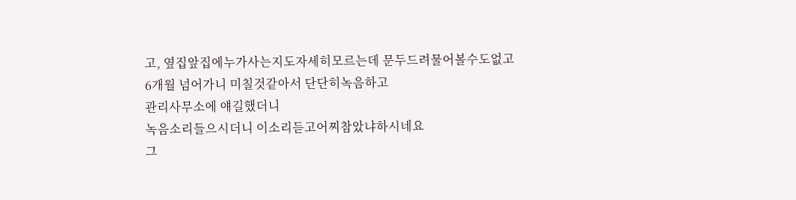고, 옆집앞집에누가사는지도자세히모르는데 문두드려물어볼수도없고
6개월 넘어가니 미칠것같아서 단단히녹음하고
관리사무소에 얘길했더니
녹음소리들으시더니 이소리듣고어찌참았냐하시네요
그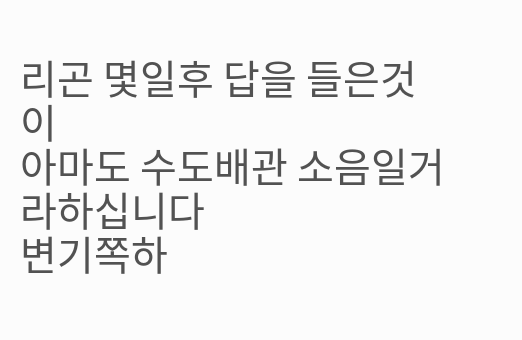리곤 몇일후 답을 들은것이
아마도 수도배관 소음일거라하십니다
변기쪽하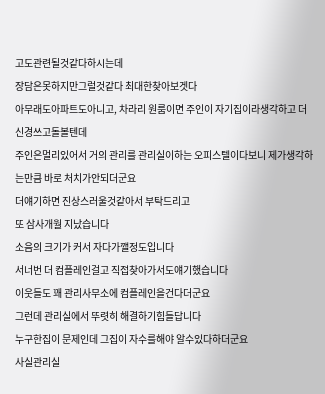고도관련될것같다하시는데
장담은못하지만그럴것같다 최대한찾아보겟다
아무래도아파트도아니고, 차라리 원룸이면 주인이 자기집이라생각하고 더 신경쓰고돌볼텐데
주인은멀리있어서 거의 관리를 관리실이하는 오피스텔이다보니 제가생각하는만큼 바로 처치가안되더군요
더얘기하면 진상스러울것같아서 부탁드리고
또 삼사개월 지났습니다
소음의 크기가 커서 자다가깰정도입니다
서너번 더 컴플레인걸고 직접찾아가서도얘기했습니다
이웃들도 꽤 관리사무소에 컴플레인을건다더군요
그런데 관리실에서 뚜렷히 해결하기힘들답니다
누구한집이 문제인데 그집이 자수를해야 알수있다하더군요
사실관리실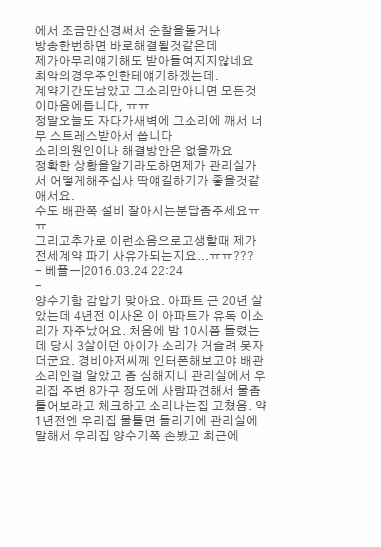에서 조금만신경써서 순찰을돌거나
방송한번하면 바로해결될것같은데
제가아무리얘기해도 받아들여지지않네요
최악의경우주인한테얘기하겠는데.
계약기간도남았고 그소리만아니면 모든것이마음에듭니다, ㅠㅠ
정말오늘도 자다가새벽에 그소리에 깨서 너무 스트레스받아서 씁니다
소리의원인이나 해결방안은 없을까요
정확한 상황을알기라도하면제가 관리실가서 어떻게해주십사 딱얘길하기가 좋을것같애서요.
수도 배관쪽 설비 잘아시는분답좀주세요ㅠㅠ
그리고추가로 이런소음으로고생할때 제가 전세계약 파기 사유가되는지요...ㅠㅠ???
- 베플ㅡ|2016.03.24 22:24
-
양수기함 감압기 맞아요. 아파트 근 20년 살았는데 4년전 이사온 이 아파트가 유독 이소리가 자주났어요. 처음에 밤 10시쯤 들렸는데 당시 3살이던 아이가 소리가 거슬려 못자더군요. 경비아저씨께 인터폰해보고야 배관소리인걸 알았고 좀 심해지니 관리실에서 우리집 주변 8가구 정도에 사람파견해서 물좀 틀어보라고 체크하고 소리나는집 고쳤음. 약 1년전엔 우리집 물틀면 들리기에 관리실에 말해서 우리집 양수기쪽 손봤고 최근에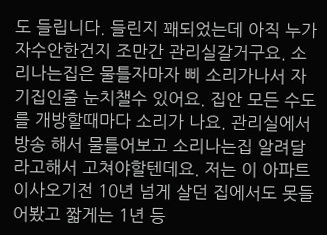도 들립니다. 들린지 꽤되었는데 아직 누가 자수안한건지 조만간 관리실갈거구요. 소리나는집은 물틀자마자 삐 소리가나서 자기집인줄 눈치챌수 있어요. 집안 모든 수도를 개방할때마다 소리가 나요. 관리실에서 방송 해서 물틀어보고 소리나는집 알려달라고해서 고쳐야할텐데요. 저는 이 아파트 이사오기전 10년 넘게 살던 집에서도 못들어봤고 짧게는 1년 등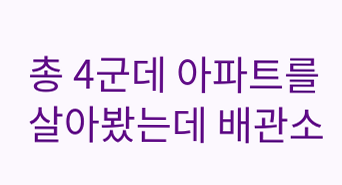총 4군데 아파트를 살아봤는데 배관소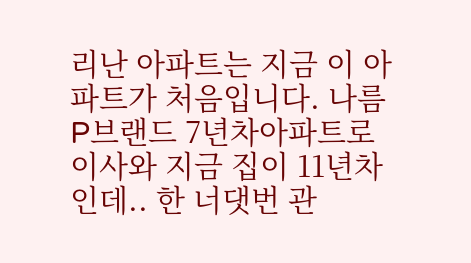리난 아파트는 지금 이 아파트가 처음입니다. 나름 P브랜드 7년차아파트로 이사와 지금 집이 11년차인데.. 한 너댓번 관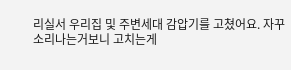리실서 우리집 및 주변세대 감압기를 고쳤어요. 자꾸 소리나는거보니 고치는게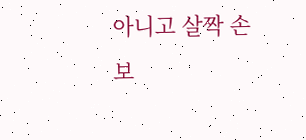아니고 살짝 손보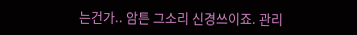는건가.. 암튼 그소리 신경쓰이죠. 관리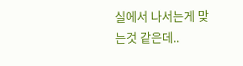실에서 나서는게 맞는것 같은데..